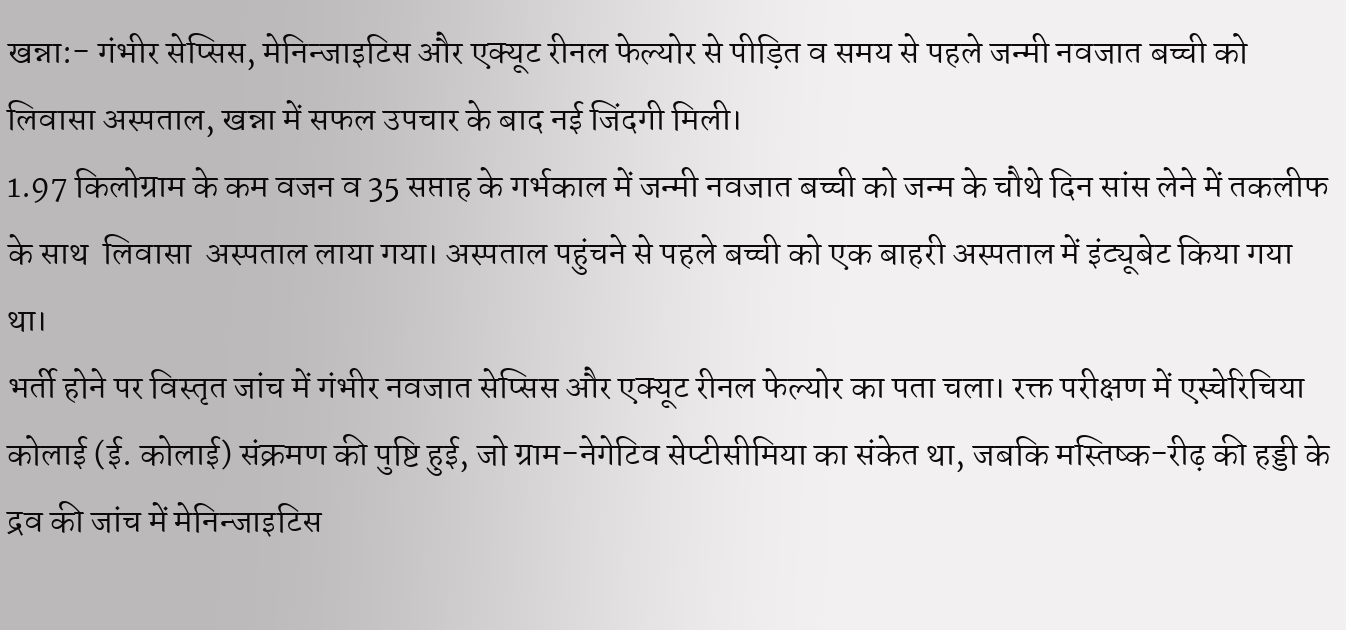खन्ना:- गंभीर सेप्सिस, मेनिन्जाइटिस और एक्यूट रीनल फेल्योर से पीड़ित व समय से पहले जन्मी नवजात बच्ची को  लिवासा अस्पताल, खन्ना में सफल उपचार के बाद नई जिंदगी मिली।
1.97 किलोग्राम के कम वजन व 35 सप्ताह के गर्भकाल में जन्मी नवजात बच्ची को जन्म के चौथे दिन सांस लेने में तकलीफ के साथ  लिवासा  अस्पताल लाया गया। अस्पताल पहुंचने से पहले बच्ची को एक बाहरी अस्पताल में इंट्यूबेट किया गया था।
भर्ती होने पर विस्तृत जांच में गंभीर नवजात सेप्सिस और एक्यूट रीनल फेल्योर का पता चला। रक्त परीक्षण में एस्चेरिचिया कोलाई (ई. कोलाई) संक्रमण की पुष्टि हुई, जो ग्राम-नेगेटिव सेप्टीसीमिया का संकेत था, जबकि मस्तिष्क-रीढ़ की हड्डी के द्रव की जांच में मेनिन्जाइटिस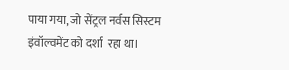पाया गया, जो सेंट्रल नर्वस सिस्टम इंवॉल्वमेंट को दर्शा  रहा था।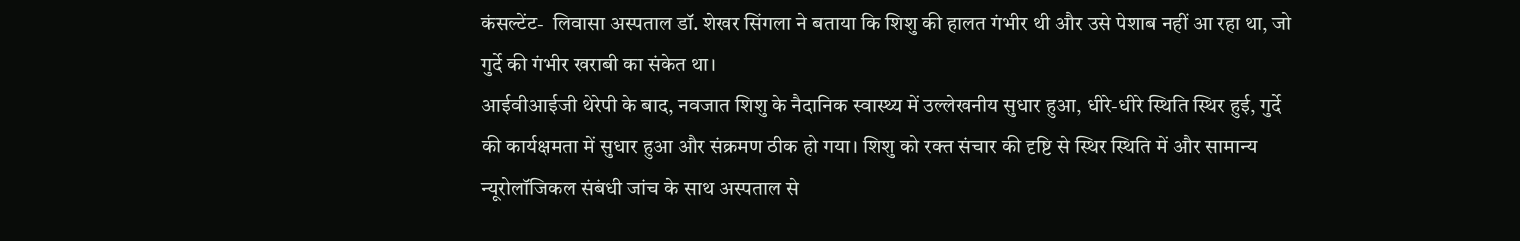कंसल्टेंट-  लिवासा अस्पताल डॉ. शेखर सिंगला ने बताया कि शिशु की हालत गंभीर थी और उसे पेशाब नहीं आ रहा था, जो गुर्दे की गंभीर खराबी का संकेत था।
आईवीआईजी थेरेपी के बाद, नवजात शिशु के नैदानिक स्वास्थ्य में उल्लेखनीय सुधार हुआ, धीरे-धीरे स्थिति स्थिर हुई, गुर्दे की कार्यक्षमता में सुधार हुआ और संक्रमण ठीक हो गया। शिशु को रक्त संचार की दृष्टि से स्थिर स्थिति में और सामान्य न्यूरोलॉजिकल संबंधी जांच के साथ अस्पताल से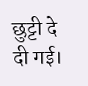छुट्टी दे दी गई।